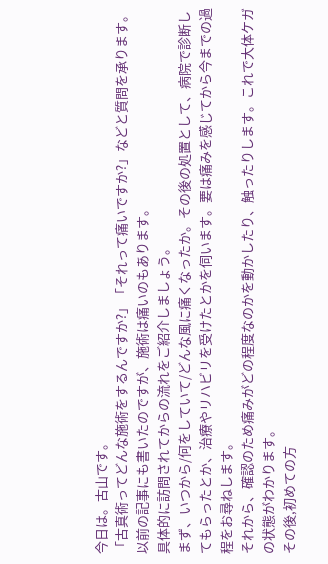今日は。古山です。
「古真術ってどんな施術をするんですか?」「それって痛いですか?」などと質問を承ります。以前の記事にも書いたのですが、施術は痛いのもあります。
具体的に訪問されてからの流れをご紹介しましょう。
まず、いつから/何をしていて/どんな風に痛くなったか。その後の処置として、病院で診断してもらったとか、治療やリハビリを受けたとかを伺います。要は痛みを感じてから今までの過程をお尋ねします。
それから、確認のため痛みがどの程度なのかを動かしたり、触ったりします。これで大体ケガの状態がわかります。
その後,初めての方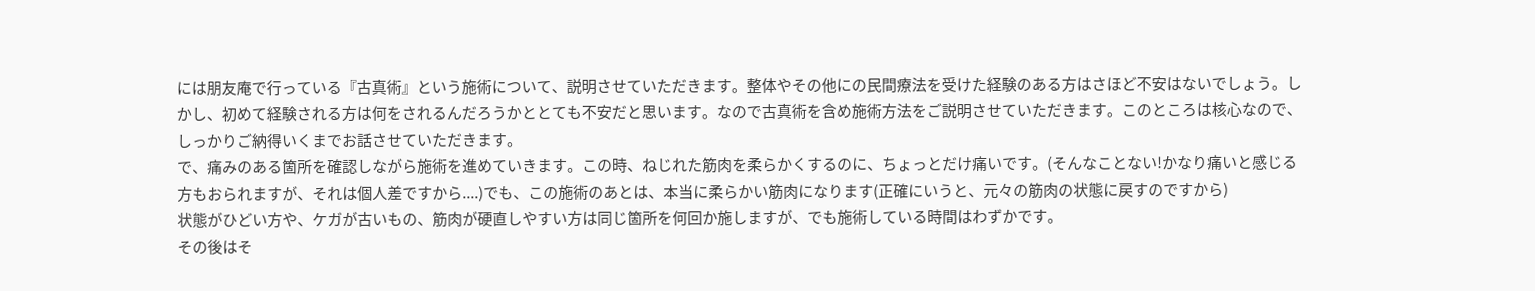には朋友庵で行っている『古真術』という施術について、説明させていただきます。整体やその他にの民間療法を受けた経験のある方はさほど不安はないでしょう。しかし、初めて経験される方は何をされるんだろうかととても不安だと思います。なので古真術を含め施術方法をご説明させていただきます。このところは核心なので、しっかりご納得いくまでお話させていただきます。
で、痛みのある箇所を確認しながら施術を進めていきます。この時、ねじれた筋肉を柔らかくするのに、ちょっとだけ痛いです。(そんなことない!かなり痛いと感じる方もおられますが、それは個人差ですから....)でも、この施術のあとは、本当に柔らかい筋肉になります(正確にいうと、元々の筋肉の状態に戻すのですから)
状態がひどい方や、ケガが古いもの、筋肉が硬直しやすい方は同じ箇所を何回か施しますが、でも施術している時間はわずかです。
その後はそ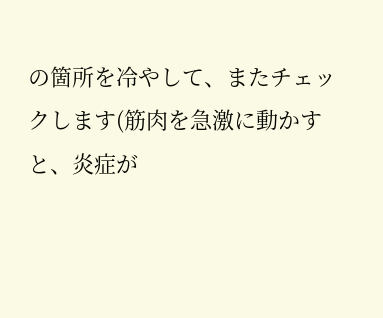の箇所を冷やして、またチェックします(筋肉を急激に動かすと、炎症が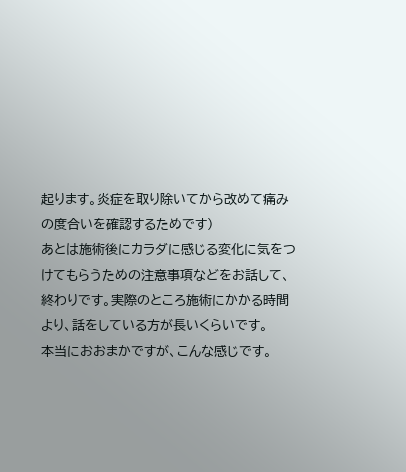起ります。炎症を取り除いてから改めて痛みの度合いを確認するためです)
あとは施術後にカラダに感じる変化に気をつけてもらうための注意事項などをお話して、終わりです。実際のところ施術にかかる時間より、話をしている方が長いくらいです。
本当におおまかですが、こんな感じです。